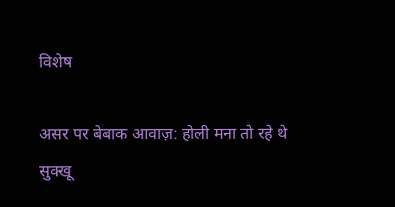विशेष

असर पर बेबाक आवाज़: होली मना तो रहे थे सुक्खू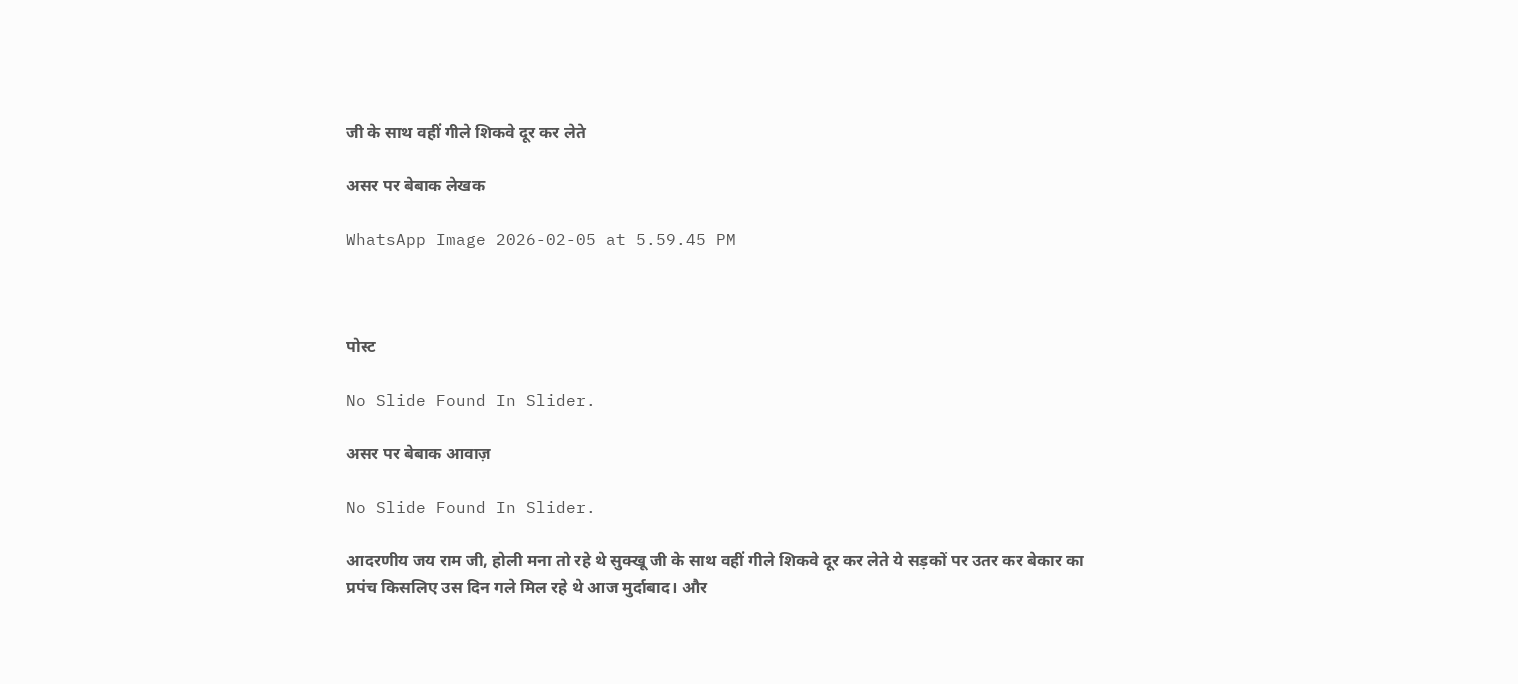जी के साथ वहीं गीले शिकवे दूर कर लेते

असर पर बेबाक लेखक

WhatsApp Image 2026-02-05 at 5.59.45 PM



पोस्ट

No Slide Found In Slider.

असर पर बेबाक आवाज़

No Slide Found In Slider.

आदरणीय जय राम जी, होली मना तो रहे थे सुक्खू जी के साथ वहीं गीले शिकवे दूर कर लेते ये सड़कों पर उतर कर बेकार का प्रपंच किसलिए उस दिन गले मिल रहे थे आज मुर्दाबाद। और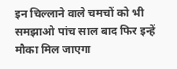इन चिल्लाने वाले चमचों को भी समझाओ पांच साल बाद फिर इन्हें मौका मिल जाएगा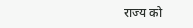राज्य को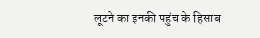लूटने का इनकी पहुंच के हिसाब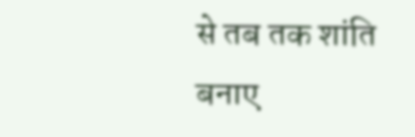से तब तक शांति बनाए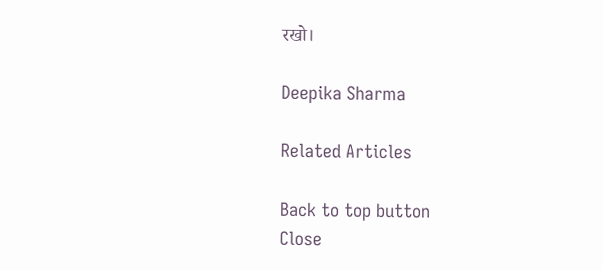रखो।

Deepika Sharma

Related Articles

Back to top button
Close